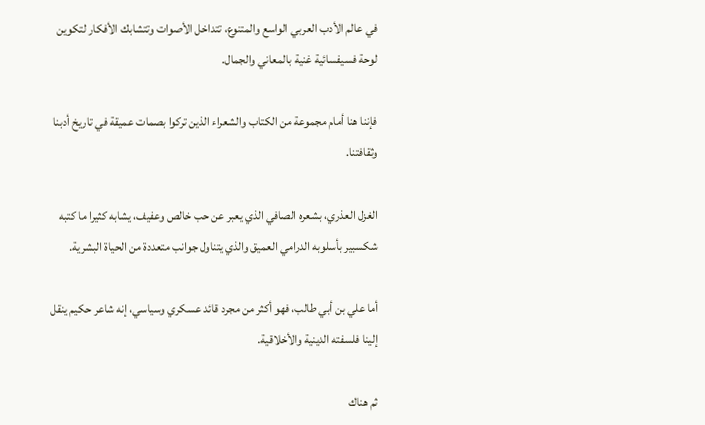في عالم الأدب العربي الواسع والمتنوع، تتداخل الأصوات وتتشابك الأفكار لتكوين لوحة فسيفسائية غنية بالمعاني والجمال.

فإننا هنا أمام مجموعة من الكتاب والشعراء الذين تركوا بصمات عميقة في تاريخ أدبنا وثقافتنا.

الغزل العذري، بشعره الصافي الذي يعبر عن حب خالص وعفيف، يشابه كثيرا ما كتبه شكسبير بأسلوبه الدرامي العميق والذي يتناول جوانب متعددة من الحياة البشرية.

أما علي بن أبي طالب، فهو أكثر من مجرد قائد عسكري وسياسي، إنه شاعر حكيم ينقل إلينا فلسفته الدينية والأخلاقية.

ثم هناك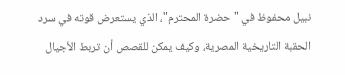نبيل محفوظ في "حضرة المحترم"، الذي يستعرض قوته في سرد الحقبة التاريخية المصرية، وكيف يمكن للقصص أن تربط الأجيال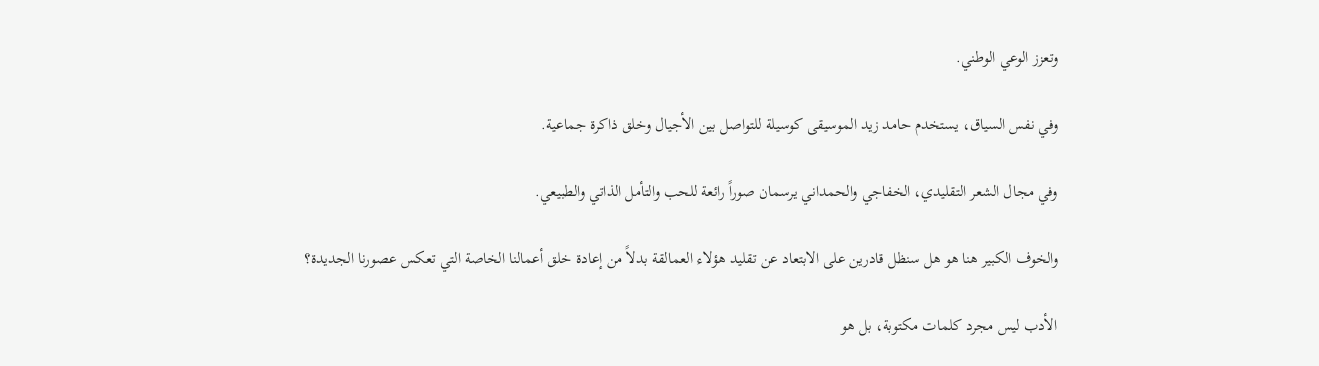وتعزز الوعي الوطني.

وفي نفس السياق، يستخدم حامد زيد الموسيقى كوسيلة للتواصل بين الأجيال وخلق ذاكرة جماعية.

وفي مجال الشعر التقليدي، الخفاجي والحمداني يرسمان صوراً رائعة للحب والتأمل الذاتي والطبيعي.

والخوف الكبير هنا هو هل سنظل قادرين على الابتعاد عن تقليد هؤلاء العمالقة بدلاً من إعادة خلق أعمالنا الخاصة التي تعكس عصورنا الجديدة؟

الأدب ليس مجرد كلمات مكتوبة، بل هو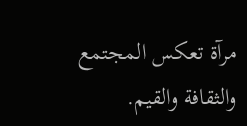مرآة تعكس المجتمع والثقافة والقيم.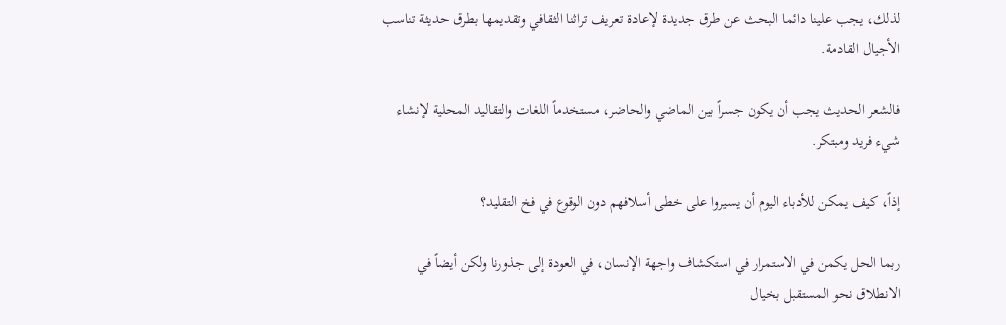لذلك، يجب علينا دائما البحث عن طرق جديدة لإعادة تعريف تراثنا الثقافي وتقديمها بطرق حديثة تناسب الأجيال القادمة.

فالشعر الحديث يجب أن يكون جسراً بين الماضي والحاضر، مستخدماً اللغات والتقاليد المحلية لإنشاء شيء فريد ومبتكر.

إذاً، كيف يمكن للأدباء اليوم أن يسيروا على خطى أسلافهم دون الوقوع في فخ التقليد؟

ربما الحل يكمن في الاستمرار في استكشاف واجهة الإنسان، في العودة إلى جذورنا ولكن أيضاً في الانطلاق نحو المستقبل بخيال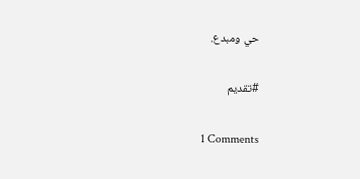حي ومبدع.

#تقديم

1 Comments